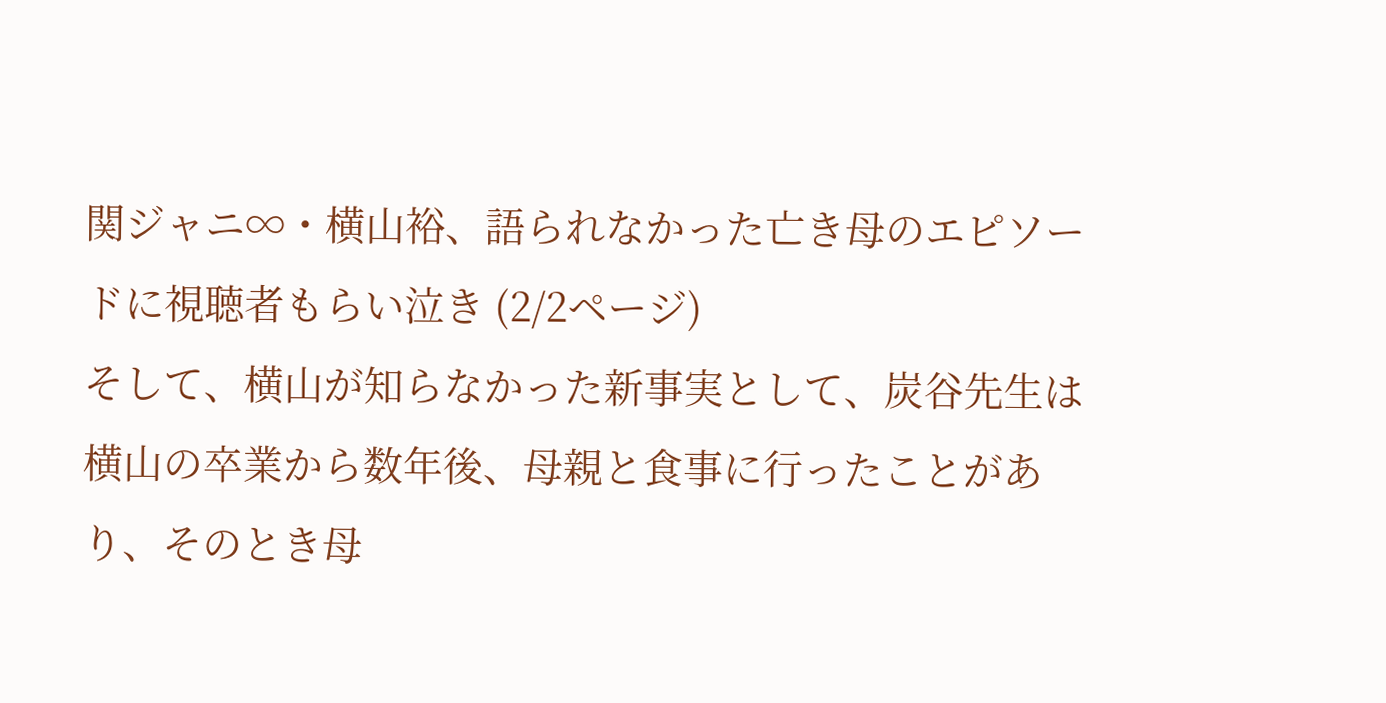関ジャニ∞・横山裕、語られなかった亡き母のエピソードに視聴者もらい泣き (2/2ページ)
そして、横山が知らなかった新事実として、炭谷先生は横山の卒業から数年後、母親と食事に行ったことがあり、そのとき母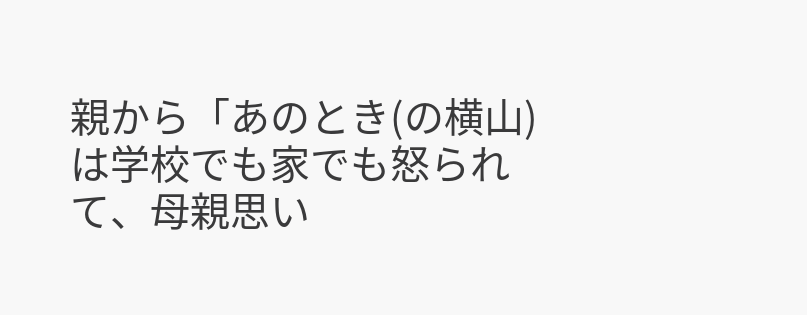親から「あのとき(の横山)は学校でも家でも怒られて、母親思い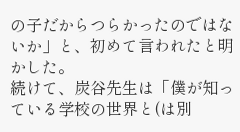の子だからつらかったのではないか」と、初めて言われたと明かした。
続けて、炭谷先生は「僕が知っている学校の世界と(は別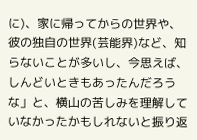に)、家に帰ってからの世界や、彼の独自の世界(芸能界)など、知らないことが多いし、今思えば、しんどいときもあったんだろうな」と、横山の苦しみを理解していなかったかもしれないと振り返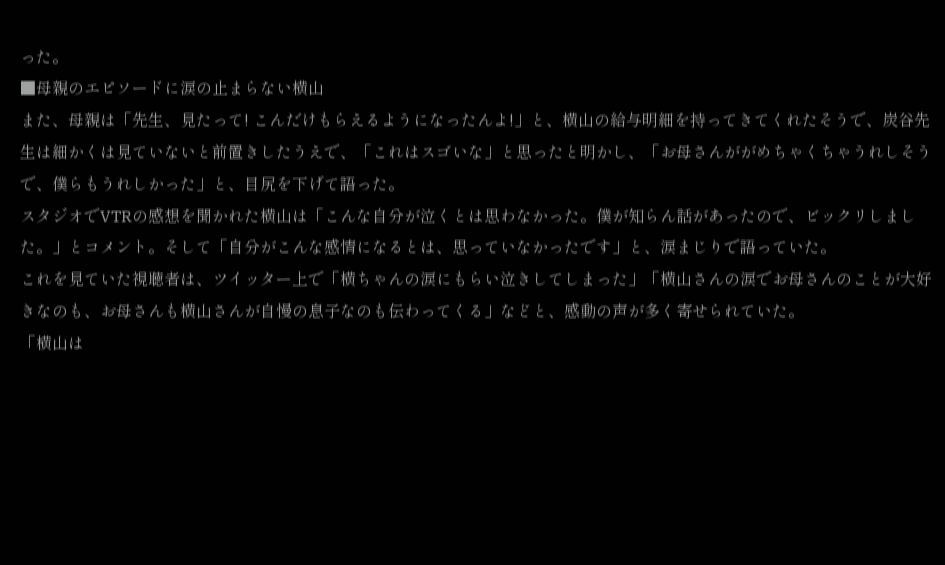った。
■母親のエピソードに涙の止まらない横山
また、母親は「先生、見たって! こんだけもらえるようになったんよ!」と、横山の給与明細を持ってきてくれたそうで、炭谷先生は細かくは見ていないと前置きしたうえで、「これはスゴいな」と思ったと明かし、「お母さんががめちゃくちゃうれしそうで、僕らもうれしかった」と、目尻を下げて語った。
スタジオでVTRの感想を聞かれた横山は「こんな自分が泣くとは思わなかった。僕が知らん話があったので、ビックリしました。」とコメント。そして「自分がこんな感情になるとは、思っていなかったです」と、涙まじりで語っていた。
これを見ていた視聴者は、ツイッター上で「横ちゃんの涙にもらい泣きしてしまった」「横山さんの涙でお母さんのことが大好きなのも、お母さんも横山さんが自慢の息子なのも伝わってくる」などと、感動の声が多く寄せられていた。
「横山は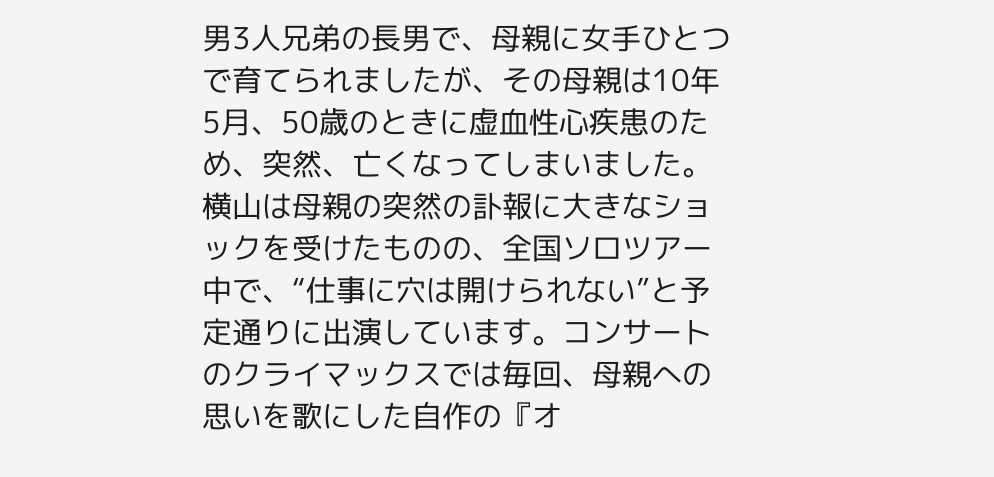男3人兄弟の長男で、母親に女手ひとつで育てられましたが、その母親は10年5月、50歳のときに虚血性心疾患のため、突然、亡くなってしまいました。横山は母親の突然の訃報に大きなショックを受けたものの、全国ソロツアー中で、“仕事に穴は開けられない”と予定通りに出演しています。コンサートのクライマックスでは毎回、母親への思いを歌にした自作の『オ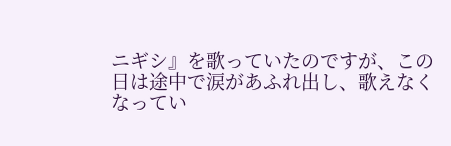ニギシ』を歌っていたのですが、この日は途中で涙があふれ出し、歌えなくなってい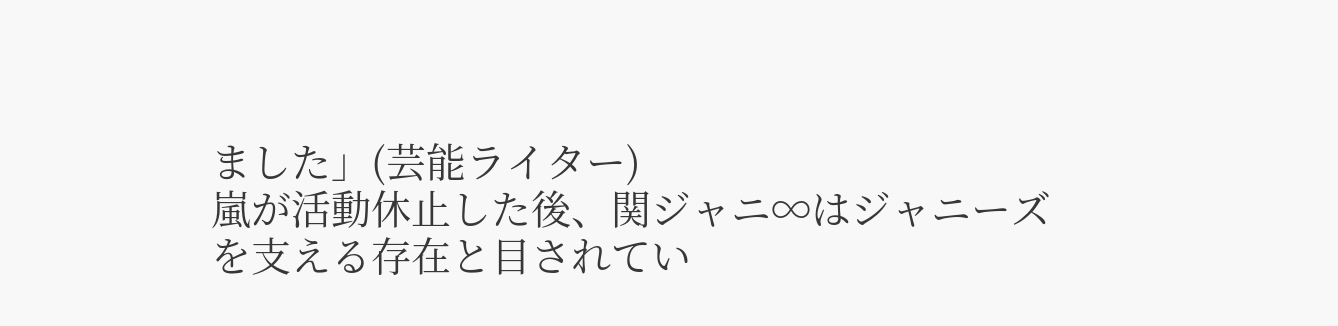ました」(芸能ライター)
嵐が活動休止した後、関ジャニ∞はジャニーズを支える存在と目されてい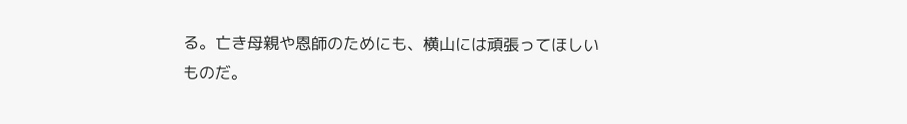る。亡き母親や恩師のためにも、横山には頑張ってほしいものだ。